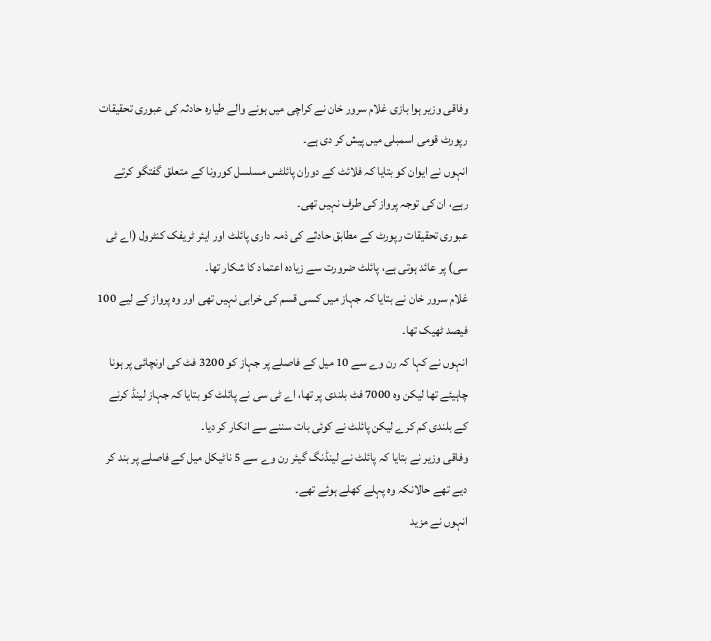وفاقی وزیر ہوا بازی غلام سرور خان نے کراچی میں ہونے والے طیارہ حادثہ کی عبوری تحقیقات رپورٹ قومی اسمبلی میں پیش کر دی ہے۔
انہوں نے ایوان کو بتایا کہ فلائٹ کے دوران پائلٹس مسلسل کورونا کے متعلق گفتگو کرتے رہے، ان کی توجہ پرواز کی طرف نہیں تھی۔
عبوری تحقیقات رپورٹ کے مطابق حادثے کی ذمہ داری پائلٹ اور ایئر ٹریفک کنٹرول (اے ٹی سی) پر عائد ہوتی ہے، پائلٹ ضرورت سے زیادہ اعتماد کا شکار تھا۔
غلام سرور خان نے بتایا کہ جہاز میں کسی قسم کی خرابی نہیں تھی اور وہ پرواز کے لیے 100 فیصد ٹھیک تھا۔
انہوں نے کہا کہ رن وے سے 10 میل کے فاصلے پر جہاز کو 3200 فٹ کی اونچائی پر ہونا چاہیئے تھا لیکن وہ 7000 فٹ بلندی پر تھا، اے ٹی سی نے پائلٹ کو بتایا کہ جہاز لینڈ کرنے کے بلندی کم کرے لیکن پائلٹ نے کوئی بات سننے سے انکار کر دیا۔
وفاقی وزیر نے بتایا کہ پائلٹ نے لینڈنگ گیئر رن وے سے 5 ناٹیکل میل کے فاصلے پر بند کر دیے تھے حالانکہ وہ پہلے کھلے ہوئے تھے۔
انہوں نے مزید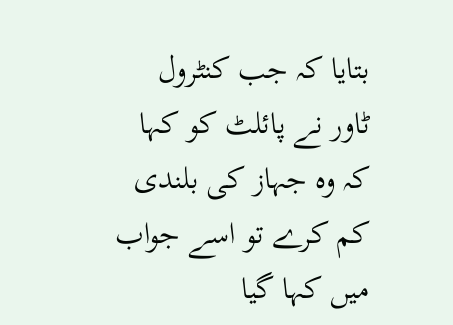بتایا کہ جب کنٹرول ٹاور نے پائلٹ کو کہا کہ وہ جہاز کی بلندی کم کرے تو اسے جواب میں کہا گیا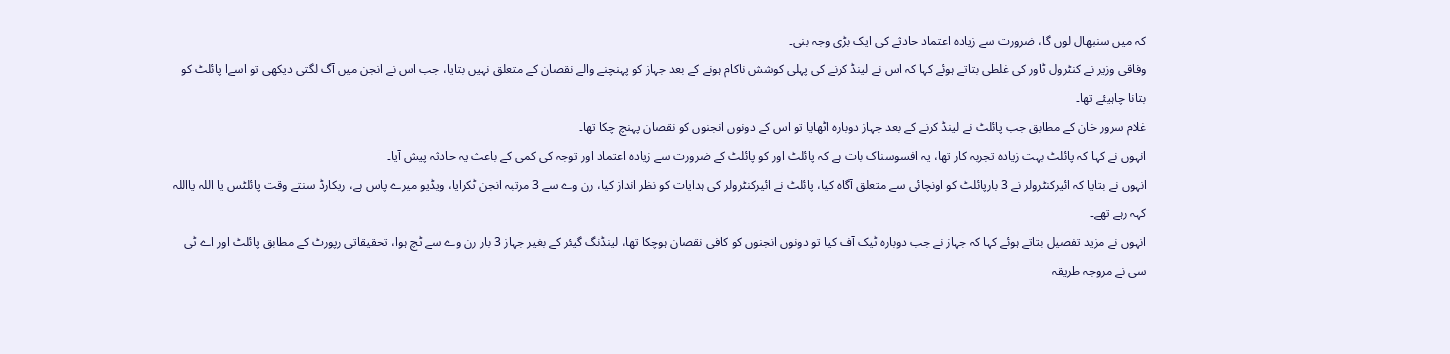کہ میں سنبھال لوں گا، ضرورت سے زیادہ اعتماد حادثے کی ایک بڑی وجہ بنی۔
وفاقی وزیر نے کنٹرول ٹاور کی غلطی بتاتے ہوئے کہا کہ اس نے لینڈ کرنے کی پہلی کوشش ناکام ہونے کے بعد جہاز کو پہنچنے والے نقصان کے متعلق نہیں بتایا، جب اس نے انجن میں آگ لگتی دیکھی تو اسےا پائلٹ کو بتانا چاہیئے تھا۔
غلام سرور خان کے مطابق جب پائلٹ نے لینڈ کرنے کے بعد جہاز دوبارہ اٹھایا تو اس کے دونوں انجنوں کو نقصان پہنچ چکا تھا۔
انہوں نے کہا کہ پائلٹ بہت زیادہ تجربہ کار تھا، یہ افسوسناک بات ہے کہ پائلٹ اور کو پائلٹ کے ضرورت سے زیادہ اعتماد اور توجہ کی کمی کے باعث یہ حادثہ پیش آیا۔
انہوں نے بتایا کہ ائیرکنٹرولر نے 3 بارپائلٹ کو اونچائی سے متعلق آگاہ کیا، پائلٹ نے ائیرکنٹرولر کی ہدایات کو نظر انداز کیا، رن وے سے 3 مرتبہ انجن ٹکرایا، ویڈیو میرے پاس ہے، ریکارڈ سنتے وقت پائلٹس یا اللہ یااللہ کہہ رہے تھے۔
انہوں نے مزید تفصیل بتاتے ہوئے کہا کہ جہاز نے جب دوبارہ ٹیک آف کیا تو دونوں انجنوں کو کافی نقصان ہوچکا تھا، لینڈنگ گیئر کے بغیر جہاز 3 بار رن وے سے ٹچ ہوا، تحقیقاتی رپورٹ کے مطابق پائلٹ اور اے ٹی سی نے مروجہ طریقہ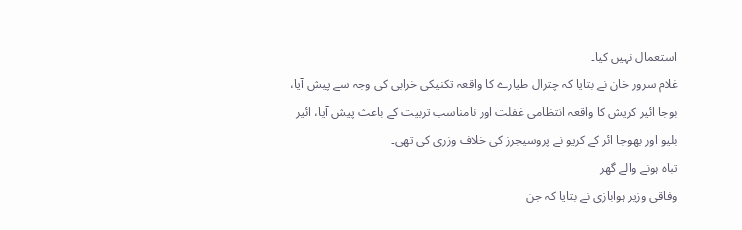استعمال نہیں کیا۔
غلام سرور خان نے بتایا کہ چترال طیارے کا واقعہ تکنیکی خرابی کی وجہ سے پیش آیا، بوجا ائیر کریش کا واقعہ انتظامی غفلت اور نامناسب تربیت کے باعث پیش آیا، ائیر بلیو اور بھوجا ائر کے کریو نے پروسیجرز کی خلاف وزری کی تھی۔
تباہ ہونے والے گھر
وفاقی وزیر ہوابازی نے بتایا کہ جن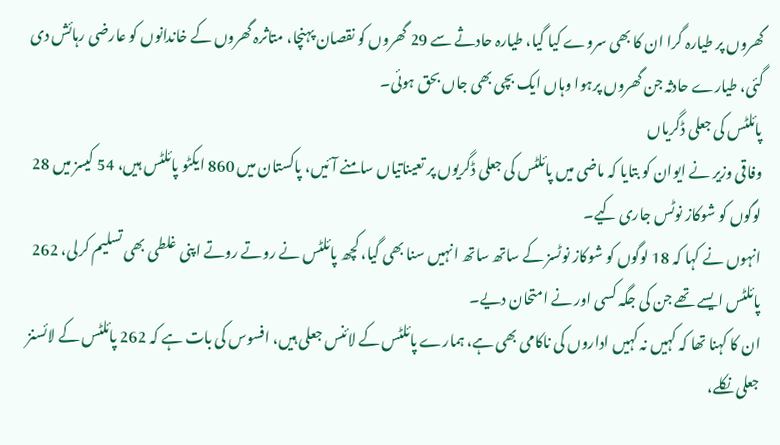گھروں پر طیارہ گرا ان کا بھی سروے کیا گیا، طیارہ حادثے سے 29 گھروں کو نقصان پہنچا، متاثرہ گھروں کے خاندانوں کو عارضی رہائش دی گئی، طیارے حادثہ جن گھروں پرہوا وہاں ایک بچی بھی جاں بحق ہوئی۔
پائلٹس کی جعلی ڈگریاں
وفاقی وزیر نے ایوان کو بتایا کہ ماضی میں پائلٹس کی جعلی ڈگریوں پر تعیناتیاں سامنے آئیں، پاکستان میں 860 ایکٹو پائلٹس ہیں، 54 کیسز میں 28 لوگوں کو شوکاز نوٹس جاری کیے۔
انہوں نے کہا کہ 18 لوگوں کو شوکاز نوٹسز کے ساتھ ساتھ انہیں سنا بھی گیا، کچھ پائلٹس نے روتے روتے اپنی غلطی بھی تسلیم کرلی، 262 پائلٹس ایسے تھے جن کی جگہ کسی اور نے امتحان دیے۔
ان کا کہنا تھا کہ کہیں نہ کہیں اداروں کی ناکامی بھی ہے، ہمارے پائلٹس کے لائنس جعلی ہیں، افسوس کی بات ہے کہ 262 پائلٹس کے لائسنز جعلی نکلے،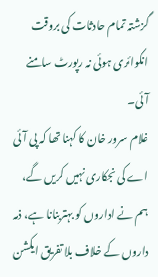گزشتہ تمام حادثات کی بروقت انکوائری ہوئی نہ رپورٹ سامنے آئی۔
غلام سرور خان کا کہنا تھا کہ پی آئی اے کی نجکاری نہیں کریں گے، ہم نے اداروں کو بہتربنانا ہے، ذمہ داروں کے خلاف بلا تفریق ایکشن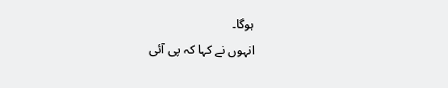ہوگا۔
انہوں نے کہا کہ پی آئی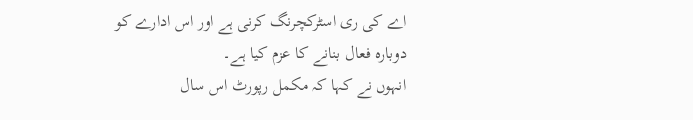اے کی ری اسٹرکچرنگ کرنی ہے اور اس ادارے کو دوبارہ فعال بنانے کا عزم کیا ہے۔
انہوں نے کہا کہ مکمل رپورٹ اس سال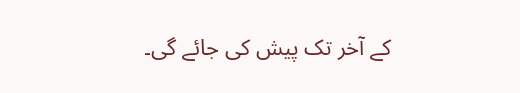کے آخر تک پیش کی جائے گی۔